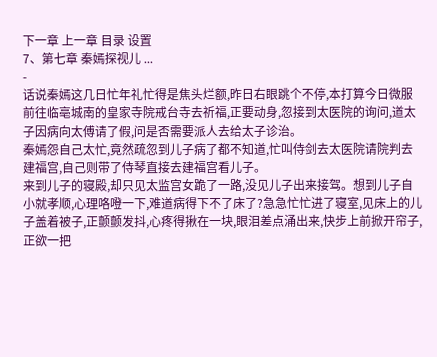下一章 上一章 目录 设置
7、第七章 秦嫣探视儿 ...
-
话说秦嫣这几日忙年礼忙得是焦头烂额,昨日右眼跳个不停,本打算今日微服前往临亳城南的皇家寺院戒台寺去祈福,正要动身,忽接到太医院的询问,道太子因病向太傅请了假,问是否需要派人去给太子诊治。
秦嫣怨自己太忙,竟然疏忽到儿子病了都不知道,忙叫侍剑去太医院请院判去建福宫,自己则带了侍琴直接去建福宫看儿子。
来到儿子的寝殿,却只见太监宫女跪了一路,没见儿子出来接驾。想到儿子自小就孝顺,心理咯噔一下,难道病得下不了床了?急急忙忙进了寝室,见床上的儿子盖着被子,正颤颤发抖,心疼得揪在一块,眼泪差点涌出来,快步上前掀开帘子,正欲一把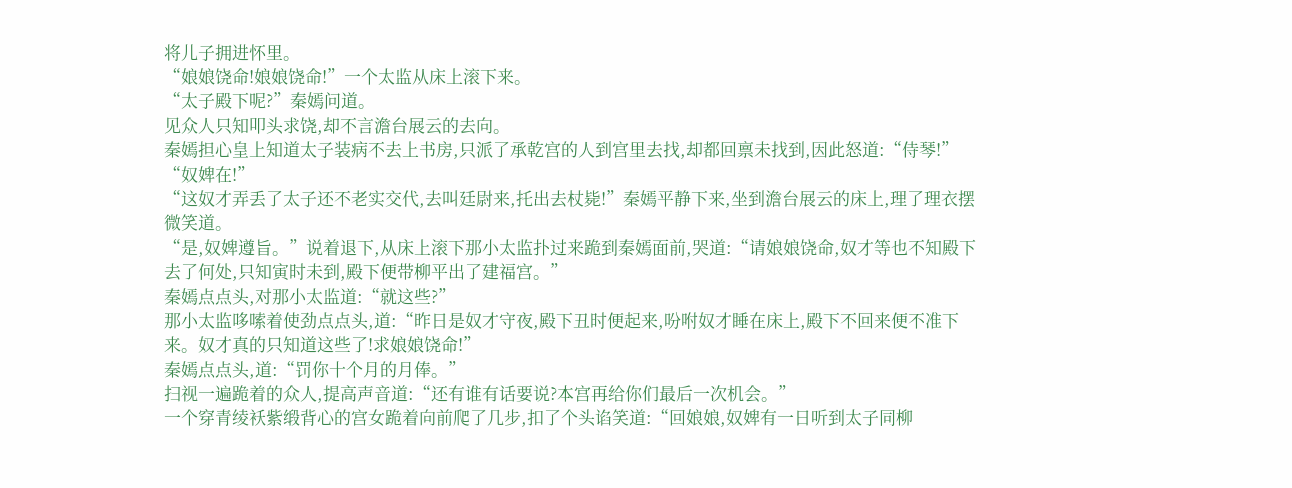将儿子拥进怀里。
“娘娘饶命!娘娘饶命!”一个太监从床上滚下来。
“太子殿下呢?”秦嫣问道。
见众人只知叩头求饶,却不言澹台展云的去向。
秦嫣担心皇上知道太子装病不去上书房,只派了承乾宫的人到宫里去找,却都回禀未找到,因此怒道:“侍琴!”
“奴婢在!”
“这奴才弄丢了太子还不老实交代,去叫廷尉来,托出去杖毙!”秦嫣平静下来,坐到澹台展云的床上,理了理衣摆微笑道。
“是,奴婢遵旨。”说着退下,从床上滚下那小太监扑过来跪到秦嫣面前,哭道:“请娘娘饶命,奴才等也不知殿下去了何处,只知寅时未到,殿下便带柳平出了建福宫。”
秦嫣点点头,对那小太监道:“就这些?”
那小太监哆嗦着使劲点点头,道:“昨日是奴才守夜,殿下丑时便起来,吩咐奴才睡在床上,殿下不回来便不准下来。奴才真的只知道这些了!求娘娘饶命!”
秦嫣点点头,道:“罚你十个月的月俸。”
扫视一遍跪着的众人,提高声音道:“还有谁有话要说?本宫再给你们最后一次机会。”
一个穿青绫袄紫缎背心的宫女跪着向前爬了几步,扣了个头谄笑道:“回娘娘,奴婢有一日听到太子同柳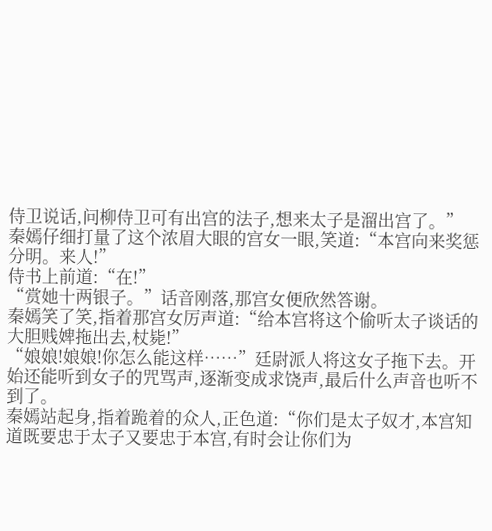侍卫说话,问柳侍卫可有出宫的法子,想来太子是溜出宫了。”
秦嫣仔细打量了这个浓眉大眼的宫女一眼,笑道:“本宫向来奖惩分明。来人!”
侍书上前道:“在!”
“赏她十两银子。”话音刚落,那宫女便欣然答谢。
秦嫣笑了笑,指着那宫女厉声道:“给本宫将这个偷听太子谈话的大胆贱婢拖出去,杖毙!”
“娘娘!娘娘!你怎么能这样……”廷尉派人将这女子拖下去。开始还能听到女子的咒骂声,逐渐变成求饶声,最后什么声音也听不到了。
秦嫣站起身,指着跪着的众人,正色道:“你们是太子奴才,本宫知道既要忠于太子又要忠于本宫,有时会让你们为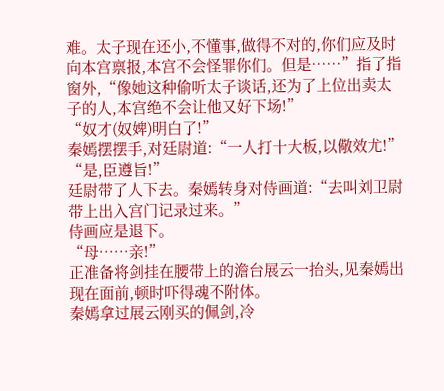难。太子现在还小,不懂事,做得不对的,你们应及时向本宫禀报,本宫不会怪罪你们。但是……”指了指窗外,“像她这种偷听太子谈话,还为了上位出卖太子的人,本宫绝不会让他又好下场!”
“奴才(奴婢)明白了!”
秦嫣摆摆手,对廷尉道:“一人打十大板,以儆效尤!”
“是,臣遵旨!”
廷尉带了人下去。秦嫣转身对侍画道:“去叫刘卫尉带上出入宫门记录过来。”
侍画应是退下。
“母……亲!”
正准备将剑挂在腰带上的澹台展云一抬头,见秦嫣出现在面前,顿时吓得魂不附体。
秦嫣拿过展云刚买的佩剑,冷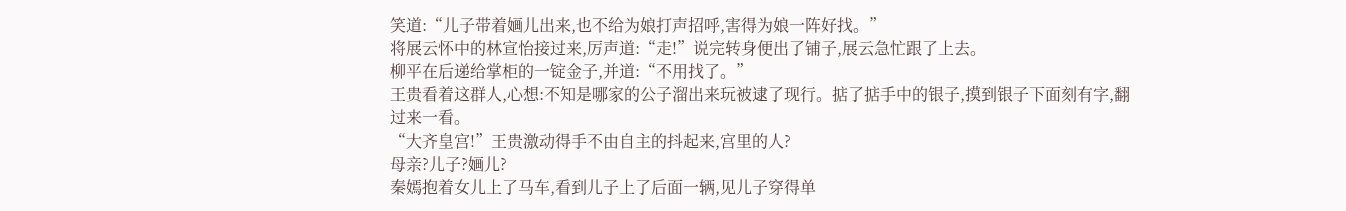笑道:“儿子带着婳儿出来,也不给为娘打声招呼,害得为娘一阵好找。”
将展云怀中的林宣怡接过来,厉声道:“走!”说完转身便出了铺子,展云急忙跟了上去。
柳平在后递给掌柜的一锭金子,并道:“不用找了。”
王贵看着这群人,心想:不知是哪家的公子溜出来玩被逮了现行。掂了掂手中的银子,摸到银子下面刻有字,翻过来一看。
“大齐皇宫!”王贵激动得手不由自主的抖起来,宫里的人?
母亲?儿子?婳儿?
秦嫣抱着女儿上了马车,看到儿子上了后面一辆,见儿子穿得单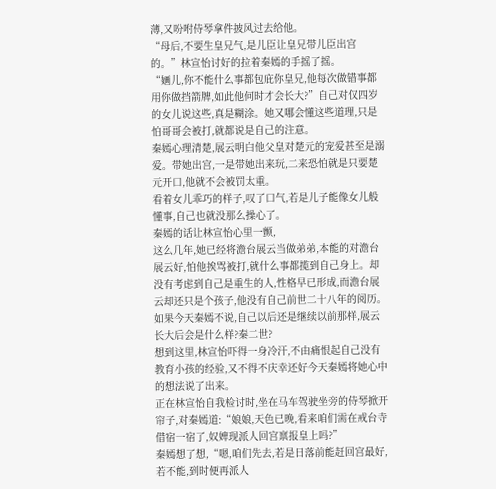薄,又吩咐侍琴拿件披风过去给他。
“母后,不要生皇兄气,是儿臣让皇兄带儿臣出宫的。”林宣怡讨好的拉着秦嫣的手摇了摇。
“婳儿,你不能什么事都包庇你皇兄,他每次做错事都用你做挡箭牌,如此他何时才会长大?”自己对仅四岁的女儿说这些,真是糊涂。她又哪会懂这些道理,只是怕哥哥会被打,就都说是自己的注意。
秦嫣心理清楚,展云明白他父皇对楚元的宠爱甚至是溺爱。带她出宫,一是带她出来玩,二来恐怕就是只要楚元开口,他就不会被罚太重。
看着女儿乖巧的样子,叹了口气,若是儿子能像女儿般懂事,自己也就没那么操心了。
秦嫣的话让林宣怡心里一颤,
这么几年,她已经将澹台展云当做弟弟,本能的对澹台展云好,怕他挨骂被打,就什么事都揽到自己身上。却没有考虑到自己是重生的人,性格早已形成,而澹台展云却还只是个孩子,他没有自己前世二十八年的阅历。
如果今天秦嫣不说,自己以后还是继续以前那样,展云长大后会是什么样?秦二世?
想到这里,林宣怡吓得一身冷汗,不由痛恨起自己没有教育小孩的经验,又不得不庆幸还好今天秦嫣将她心中的想法说了出来。
正在林宣怡自我检讨时,坐在马车驾驶坐旁的侍琴掀开帘子,对秦嫣道:“娘娘,天色已晚,看来咱们需在戒台寺借宿一宿了,奴婢现派人回宫禀报皇上吗?”
秦嫣想了想,“嗯,咱们先去,若是日落前能赶回宫最好,若不能,到时便再派人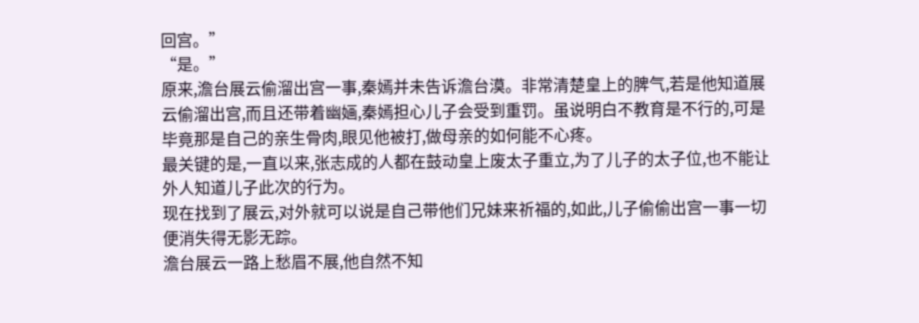回宫。”
“是。”
原来,澹台展云偷溜出宫一事,秦嫣并未告诉澹台漠。非常清楚皇上的脾气,若是他知道展云偷溜出宫,而且还带着幽婳,秦嫣担心儿子会受到重罚。虽说明白不教育是不行的,可是毕竟那是自己的亲生骨肉,眼见他被打,做母亲的如何能不心疼。
最关键的是,一直以来,张志成的人都在鼓动皇上废太子重立,为了儿子的太子位,也不能让外人知道儿子此次的行为。
现在找到了展云,对外就可以说是自己带他们兄妹来祈福的,如此,儿子偷偷出宫一事一切便消失得无影无踪。
澹台展云一路上愁眉不展,他自然不知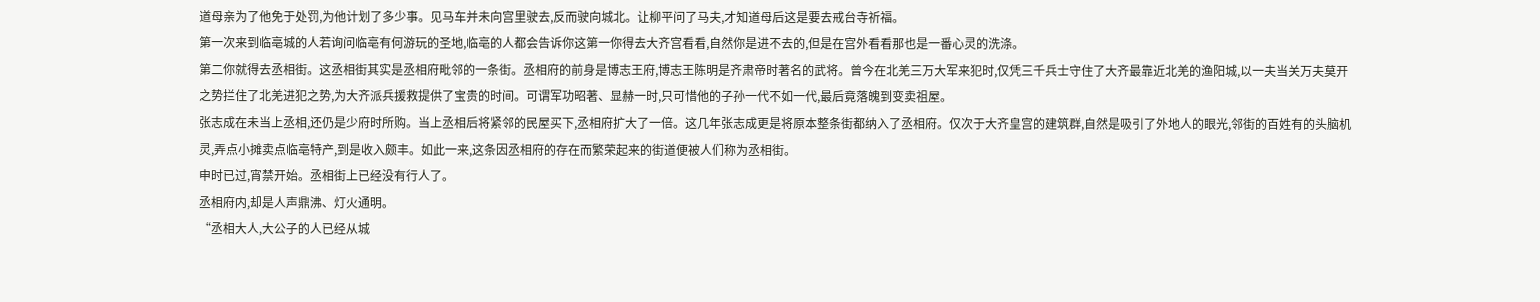道母亲为了他免于处罚,为他计划了多少事。见马车并未向宫里驶去,反而驶向城北。让柳平问了马夫,才知道母后这是要去戒台寺祈福。
第一次来到临亳城的人若询问临亳有何游玩的圣地,临亳的人都会告诉你这第一你得去大齐宫看看,自然你是进不去的,但是在宫外看看那也是一番心灵的洗涤。
第二你就得去丞相街。这丞相街其实是丞相府毗邻的一条街。丞相府的前身是博志王府,博志王陈明是齐肃帝时著名的武将。曾今在北羌三万大军来犯时,仅凭三千兵士守住了大齐最靠近北羌的渔阳城,以一夫当关万夫莫开之势拦住了北羌进犯之势,为大齐派兵援救提供了宝贵的时间。可谓军功昭著、显赫一时,只可惜他的子孙一代不如一代,最后竟落魄到变卖祖屋。
张志成在未当上丞相,还仍是少府时所购。当上丞相后将紧邻的民屋买下,丞相府扩大了一倍。这几年张志成更是将原本整条街都纳入了丞相府。仅次于大齐皇宫的建筑群,自然是吸引了外地人的眼光,邻街的百姓有的头脑机灵,弄点小摊卖点临亳特产,到是收入颇丰。如此一来,这条因丞相府的存在而繁荣起来的街道便被人们称为丞相街。
申时已过,宵禁开始。丞相街上已经没有行人了。
丞相府内,却是人声鼎沸、灯火通明。
“丞相大人,大公子的人已经从城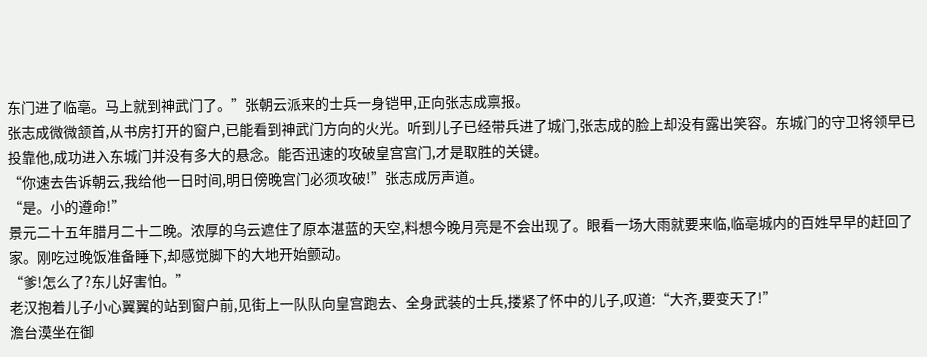东门进了临亳。马上就到神武门了。”张朝云派来的士兵一身铠甲,正向张志成禀报。
张志成微微颔首,从书房打开的窗户,已能看到神武门方向的火光。听到儿子已经带兵进了城门,张志成的脸上却没有露出笑容。东城门的守卫将领早已投靠他,成功进入东城门并没有多大的悬念。能否迅速的攻破皇宫宫门,才是取胜的关键。
“你速去告诉朝云,我给他一日时间,明日傍晚宫门必须攻破!”张志成厉声道。
“是。小的遵命!”
景元二十五年腊月二十二晚。浓厚的乌云遮住了原本湛蓝的天空,料想今晚月亮是不会出现了。眼看一场大雨就要来临,临亳城内的百姓早早的赶回了家。刚吃过晚饭准备睡下,却感觉脚下的大地开始颤动。
“爹!怎么了?东儿好害怕。”
老汉抱着儿子小心翼翼的站到窗户前,见街上一队队向皇宫跑去、全身武装的士兵,搂紧了怀中的儿子,叹道:“大齐,要变天了!”
澹台漠坐在御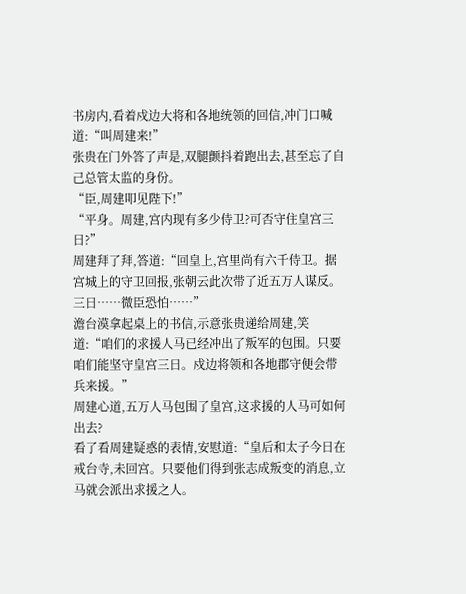书房内,看着戍边大将和各地统领的回信,冲门口喊道:“叫周建来!”
张贵在门外答了声是,双腿颤抖着跑出去,甚至忘了自己总管太监的身份。
“臣,周建叩见陛下!”
“平身。周建,宫内现有多少侍卫?可否守住皇宫三日?”
周建拜了拜,答道:“回皇上,宫里尚有六千侍卫。据宫城上的守卫回报,张朝云此次带了近五万人谋反。三日……微臣恐怕……”
澹台漠拿起桌上的书信,示意张贵递给周建,笑道:“咱们的求援人马已经冲出了叛军的包围。只要咱们能坚守皇宫三日。戍边将领和各地郡守便会带兵来援。”
周建心道,五万人马包围了皇宫,这求援的人马可如何出去?
看了看周建疑惑的表情,安慰道:“皇后和太子今日在戒台寺,未回宫。只要他们得到张志成叛变的消息,立马就会派出求援之人。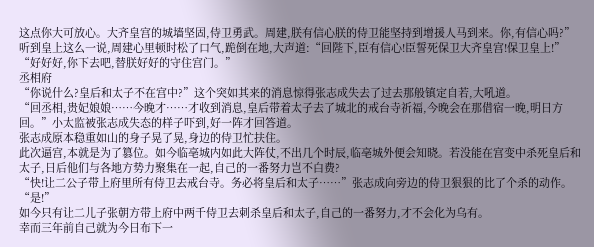这点你大可放心。大齐皇宫的城墙坚固,侍卫勇武。周建,朕有信心朕的侍卫能坚持到增援人马到来。你,有信心吗?”
听到皇上这么一说,周建心里顿时松了口气,跪倒在地,大声道:“回陛下,臣有信心!臣誓死保卫大齐皇宫!保卫皇上!”
“好好好,你下去吧,替朕好好的守住宫门。”
丞相府
“你说什么?皇后和太子不在宫中?”这个突如其来的消息惊得张志成失去了过去那般镇定自若,大吼道。
“回丞相,贵妃娘娘……今晚才……才收到消息,皇后带着太子去了城北的戒台寺祈福,今晚会在那借宿一晚,明日方回。”小太监被张志成失态的样子吓到,好一阵才回答道。
张志成原本稳重如山的身子晃了晃,身边的侍卫忙扶住。
此次逼宫,本就是为了篡位。如今临亳城内如此大阵仗,不出几个时辰,临亳城外便会知晓。若没能在宫变中杀死皇后和太子,日后他们与各地方势力聚集在一起,自己的一番努力岂不白费?
“快!让二公子带上府里所有侍卫去戒台寺。务必将皇后和太子……”张志成向旁边的侍卫狠狠的比了个杀的动作。
“是!”
如今只有让二儿子张朝方带上府中两千侍卫去刺杀皇后和太子,自己的一番努力,才不会化为乌有。
幸而三年前自己就为今日布下一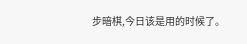步暗棋,今日该是用的时候了。